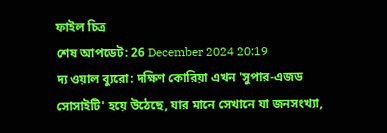ফাইল চিত্র
শেষ আপডেট: 26 December 2024 20:19
দ্য ওয়াল ব্যুরো: দক্ষিণ কোরিয়া এখন 'সুপার-এজড সোসাইটি' হয়ে উঠেছে, যার মানে সেখানে যা জনসংখ্যা,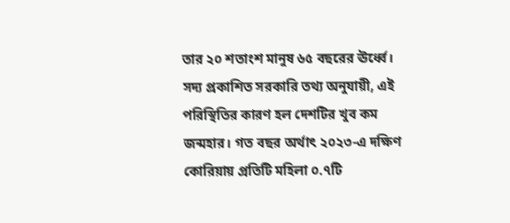তার ২০ শতাংশ মানুষ ৬৫ বছরের ঊর্ধ্বে। সদ্য প্রকাশিত সরকারি তথ্য অনুযায়ী, এই পরিস্থিতির কারণ হল দেশটির খুব কম জন্মহার। গত বছর অর্থাৎ ২০২৩-এ দক্ষিণ কোরিয়ায় প্রতিটি মহিলা ০.৭টি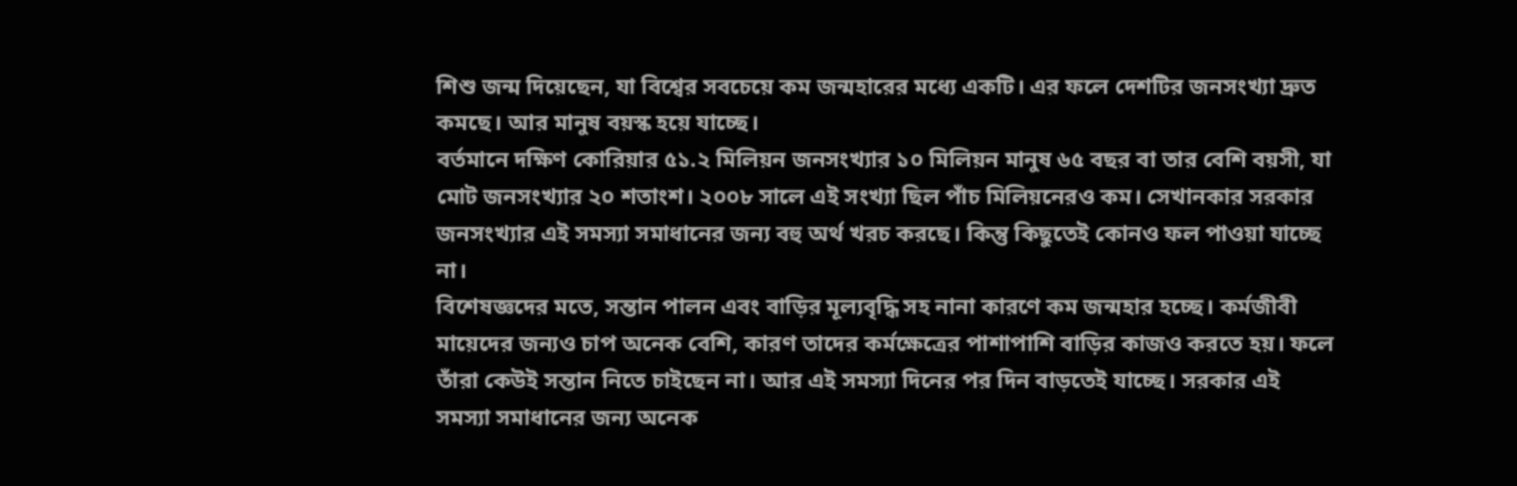শিশু জন্ম দিয়েছেন, যা বিশ্বের সবচেয়ে কম জন্মহারের মধ্যে একটি। এর ফলে দেশটির জনসংখ্যা দ্রুত কমছে। আর মানুষ বয়স্ক হয়ে যাচ্ছে।
বর্তমানে দক্ষিণ কোরিয়ার ৫১.২ মিলিয়ন জনসংখ্যার ১০ মিলিয়ন মানুষ ৬৫ বছর বা তার বেশি বয়সী, যা মোট জনসংখ্যার ২০ শতাংশ। ২০০৮ সালে এই সংখ্যা ছিল পাঁচ মিলিয়নেরও কম। সেখানকার সরকার জনসংখ্যার এই সমস্যা সমাধানের জন্য বহু অর্থ খরচ করছে। কিন্তু কিছুতেই কোনও ফল পাওয়া যাচ্ছে না।
বিশেষজ্ঞদের মতে, সন্তান পালন এবং বাড়ির মূল্যবৃদ্ধি সহ নানা কারণে কম জন্মহার হচ্ছে। কর্মজীবী মায়েদের জন্যও চাপ অনেক বেশি, কারণ তাদের কর্মক্ষেত্রের পাশাপাশি বাড়ির কাজও করতে হয়। ফলে তাঁরা কেউই সন্তান নিতে চাইছেন না। আর এই সমস্যা দিনের পর দিন বাড়তেই যাচ্ছে। সরকার এই সমস্যা সমাধানের জন্য অনেক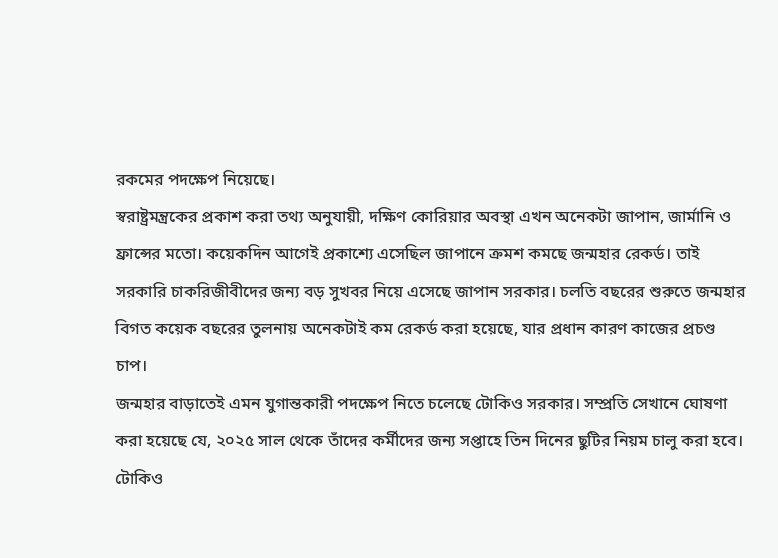রকমের পদক্ষেপ নিয়েছে।
স্বরাষ্ট্রমন্ত্রকের প্রকাশ করা তথ্য অনুযায়ী, দক্ষিণ কোরিয়ার অবস্থা এখন অনেকটা জাপান, জার্মানি ও ফ্রান্সের মতো। কয়েকদিন আগেই প্রকাশ্যে এসেছিল জাপানে ক্রমশ কমছে জন্মহার রেকর্ড। তাই সরকারি চাকরিজীবীদের জন্য বড় সুখবর নিয়ে এসেছে জাপান সরকার। চলতি বছরের শুরুতে জন্মহার বিগত কয়েক বছরের তুলনায় অনেকটাই কম রেকর্ড করা হয়েছে, যার প্রধান কারণ কাজের প্রচণ্ড চাপ।
জন্মহার বাড়াতেই এমন যুগান্তকারী পদক্ষেপ নিতে চলেছে টোকিও সরকার। সম্প্রতি সেখানে ঘোষণা করা হয়েছে যে, ২০২৫ সাল থেকে তাঁদের কর্মীদের জন্য সপ্তাহে তিন দিনের ছুটির নিয়ম চালু করা হবে। টোকিও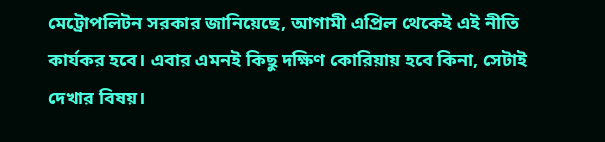মেট্রোপলিটন সরকার জানিয়েছে, আগামী এপ্রিল থেকেই এই নীতি কার্যকর হবে। এবার এমনই কিছু দক্ষিণ কোরিয়ায় হবে কিনা, সেটাই দেখার বিষয়।